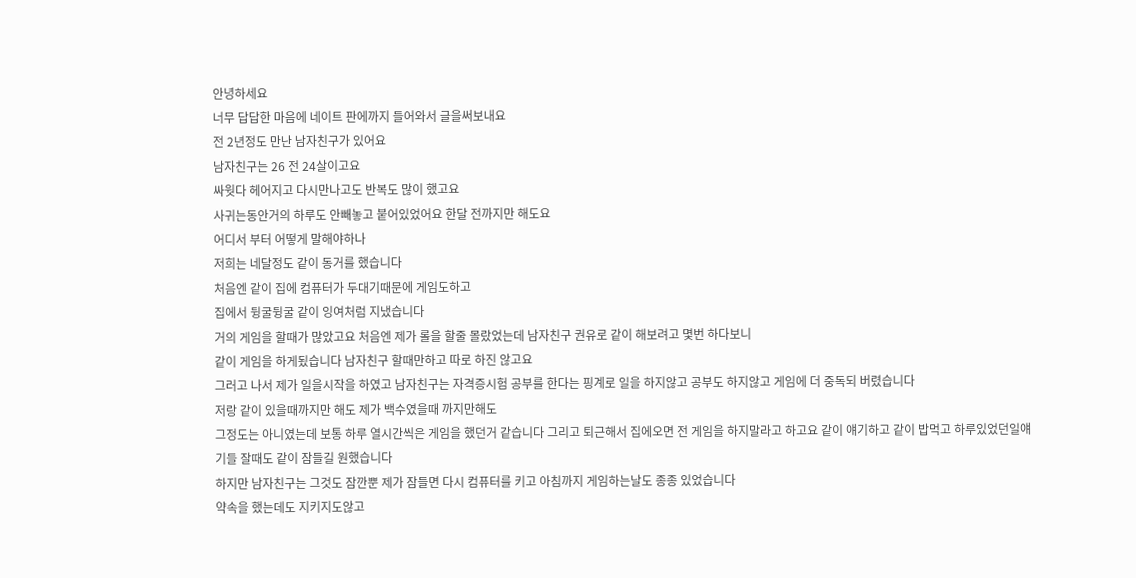안녕하세요
너무 답답한 마음에 네이트 판에까지 들어와서 글을써보내요
전 2년정도 만난 남자친구가 있어요
남자친구는 26 전 24살이고요
싸웟다 헤어지고 다시만나고도 반복도 많이 했고요
사귀는동안거의 하루도 안빼놓고 붙어있었어요 한달 전까지만 해도요
어디서 부터 어떻게 말해야하나
저희는 네달정도 같이 동거를 했습니다
처음엔 같이 집에 컴퓨터가 두대기때문에 게임도하고
집에서 뒹굴뒹굴 같이 잉여처럼 지냈습니다
거의 게임을 할때가 많았고요 처음엔 제가 롤을 할줄 몰랐었는데 남자친구 권유로 같이 해보려고 몇번 하다보니
같이 게임을 하게됬습니다 남자친구 할때만하고 따로 하진 않고요
그러고 나서 제가 일을시작을 하였고 남자친구는 자격증시험 공부를 한다는 핑계로 일을 하지않고 공부도 하지않고 게임에 더 중독되 버렸습니다
저랑 같이 있을때까지만 해도 제가 백수였을때 까지만해도
그정도는 아니였는데 보통 하루 열시간씩은 게임을 했던거 같습니다 그리고 퇴근해서 집에오면 전 게임을 하지말라고 하고요 같이 얘기하고 같이 밥먹고 하루있었던일얘기들 잘때도 같이 잠들길 원했습니다
하지만 남자친구는 그것도 잠깐뿐 제가 잠들면 다시 컴퓨터를 키고 아침까지 게임하는날도 종종 있었습니다
약속을 했는데도 지키지도않고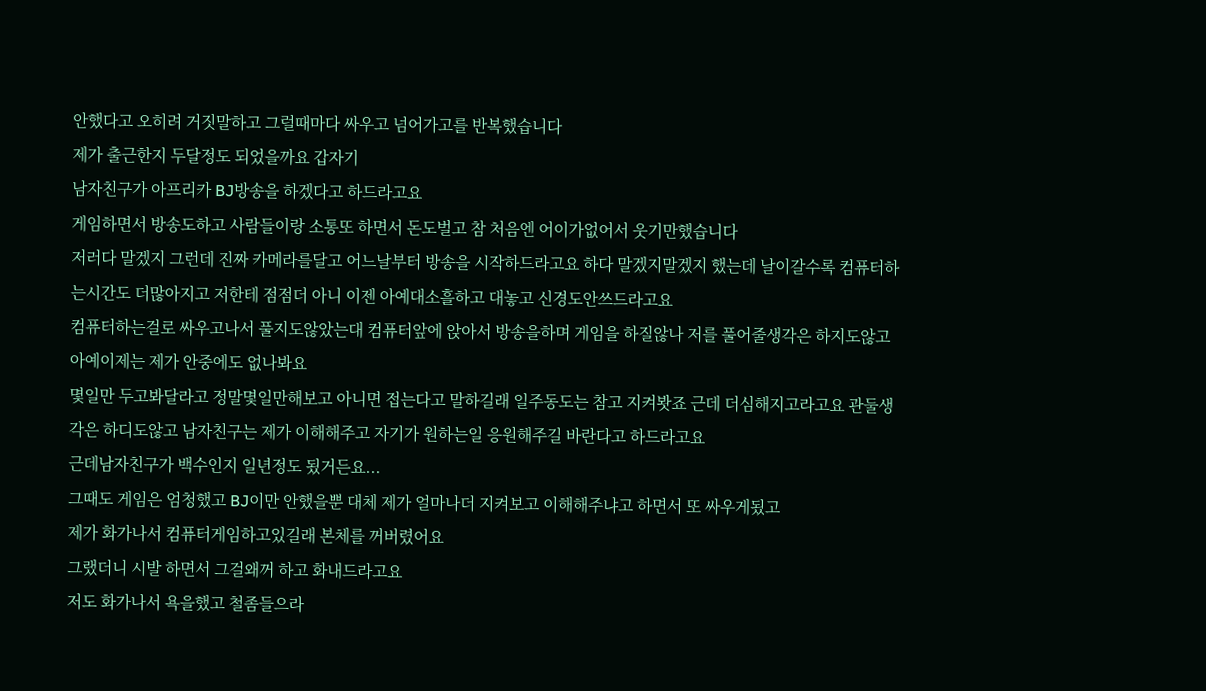안했다고 오히려 거짓말하고 그럴때마다 싸우고 넘어가고를 반복했습니다
제가 출근한지 두달정도 되었을까요 갑자기
남자친구가 아프리카 BJ방송을 하겠다고 하드라고요
게임하면서 방송도하고 사람들이랑 소통또 하면서 돈도벌고 참 처음엔 어이가없어서 웃기만했습니다
저러다 말겠지 그런데 진짜 카메라를달고 어느날부터 방송을 시작하드라고요 하다 말겠지말겠지 했는데 날이갈수록 컴퓨터하는시간도 더많아지고 저한테 점점더 아니 이젠 아예대소흘하고 대놓고 신경도안쓰드라고요
컴퓨터하는걸로 싸우고나서 풀지도않았는대 컴퓨터앞에 앉아서 방송을하며 게임을 하질않나 저를 풀어줄생각은 하지도않고 아예이제는 제가 안중에도 없나봐요
몇일만 두고봐달라고 정말몇일만해보고 아니면 접는다고 말하길래 일주동도는 참고 지켜봣죠 근데 더심해지고라고요 관둘생각은 하디도않고 남자친구는 제가 이해해주고 자기가 원하는일 응원해주길 바란다고 하드라고요
근데남자친구가 백수인지 일년정도 됬거든요...
그때도 게임은 엄청했고 BJ이만 안했을뿐 대체 제가 얼마나더 지켜보고 이해해주냐고 하면서 또 싸우게됬고
제가 화가나서 컴퓨터게임하고있길래 본체를 꺼버렸어요
그랬더니 시발 하면서 그걸왜꺼 하고 화내드라고요
저도 화가나서 욕을했고 철좀들으라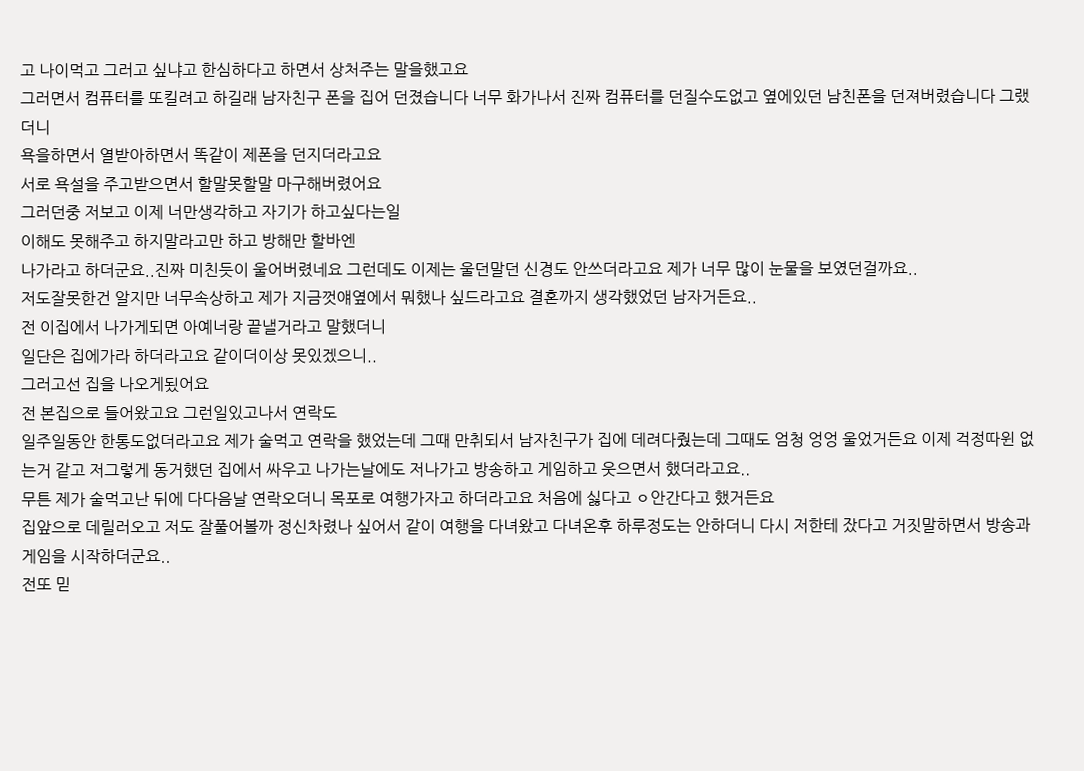고 나이먹고 그러고 싶냐고 한심하다고 하면서 상처주는 말을했고요
그러면서 컴퓨터를 또킬려고 하길래 남자친구 폰을 집어 던졌습니다 너무 화가나서 진짜 컴퓨터를 던질수도없고 옆에있던 남친폰을 던져버렸습니다 그랬더니
욕을하면서 열받아하면서 똑같이 제폰을 던지더라고요
서로 욕설을 주고받으면서 할말못할말 마구해버렸어요
그러던중 저보고 이제 너만생각하고 자기가 하고싶다는일
이해도 못해주고 하지말라고만 하고 방해만 할바엔
나가라고 하더군요..진짜 미친듯이 울어버렸네요 그런데도 이제는 울던말던 신경도 안쓰더라고요 제가 너무 많이 눈물을 보였던걸까요..
저도잘못한건 알지만 너무속상하고 제가 지금껏얘옆에서 뭐했나 싶드라고요 결혼까지 생각했었던 남자거든요..
전 이집에서 나가게되면 아예너랑 끝낼거라고 말했더니
일단은 집에가라 하더라고요 같이더이상 못있겠으니..
그러고선 집을 나오게됬어요
전 본집으로 들어왔고요 그런일있고나서 연락도
일주일동안 한통도없더라고요 제가 술먹고 연락을 했었는데 그때 만취되서 남자친구가 집에 데려다줬는데 그때도 엄청 엉엉 울었거든요 이제 걱정따윈 없는거 같고 저그렇게 동거했던 집에서 싸우고 나가는날에도 저나가고 방송하고 게임하고 웃으면서 했더라고요..
무튼 제가 술먹고난 뒤에 다다음날 연락오더니 목포로 여행가자고 하더라고요 처음에 싫다고 ㅇ안간다고 했거든요
집앞으로 데릴러오고 저도 잘풀어볼까 정신차렸나 싶어서 같이 여행을 다녀왔고 다녀온후 하루정도는 안하더니 다시 저한테 잤다고 거짓말하면서 방송과 게임을 시작하더군요..
전또 믿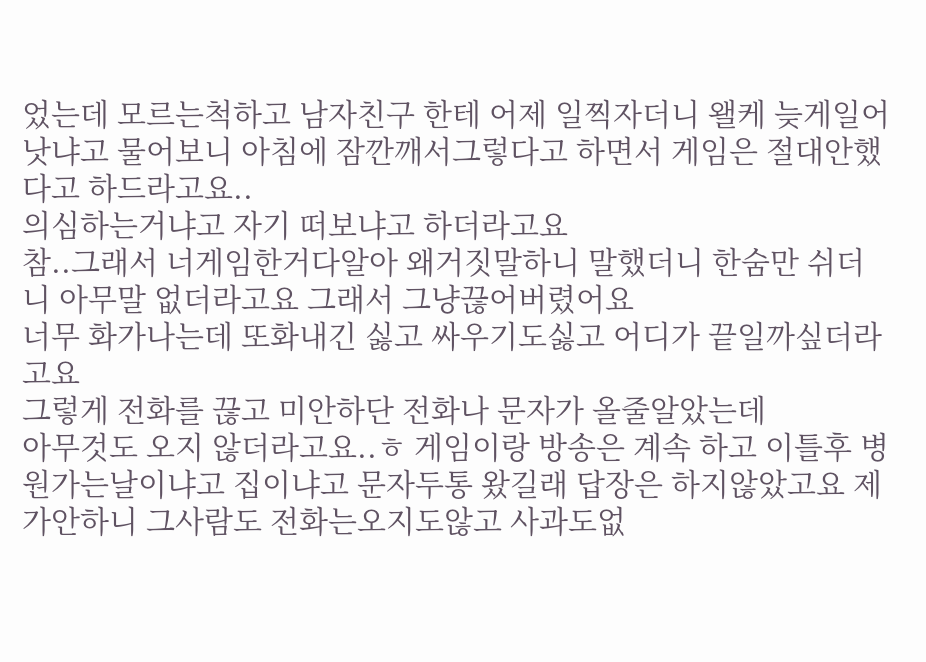었는데 모르는척하고 남자친구 한테 어제 일찍자더니 왤케 늦게일어낫냐고 물어보니 아침에 잠깐깨서그렇다고 하면서 게임은 절대안했다고 하드라고요..
의심하는거냐고 자기 떠보냐고 하더라고요
참..그래서 너게임한거다알아 왜거짓말하니 말했더니 한숨만 쉬더니 아무말 없더라고요 그래서 그냥끊어버렸어요
너무 화가나는데 또화내긴 싫고 싸우기도싫고 어디가 끝일까싶더라고요
그렇게 전화를 끊고 미안하단 전화나 문자가 올줄알았는데
아무것도 오지 않더라고요..ㅎ 게임이랑 방송은 계속 하고 이틀후 병원가는날이냐고 집이냐고 문자두통 왔길래 답장은 하지않았고요 제가안하니 그사람도 전화는오지도않고 사과도없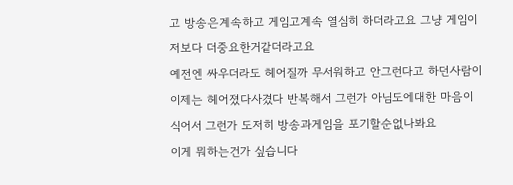고 방송은계속하고 게임고계속 열심히 하더라고요 그냥 게임이 저보다 더중요한거같더라고요
예전엔 싸우더라도 헤어질까 무서워하고 안그런다고 하던사람이 이제는 헤어졌다사겼다 반복해서 그런가 아님도에대한 마음이 식어서 그런가 도저히 방송과게임을 포기할순없나봐요
이게 뭐하는건가 싶습니다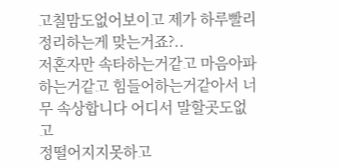고칠맘도없어보이고 제가 하루빨리 정리하는게 맞는거죠?..
저혼자만 속타하는거같고 마음아파하는거같고 힘들어하는거같아서 너무 속상합니다 어디서 말할곳도없고
정떨어지지못하고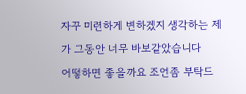자꾸 미련하게 변하겠지 생각하는 제가 그동안 너무 바보같았습니다
어떻하면 좋을까요 조언좀 부탁드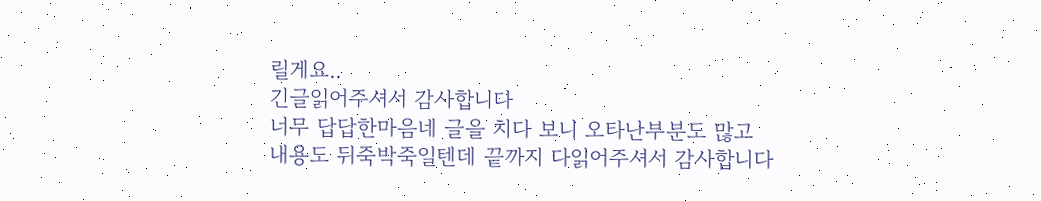릴게요..
긴글읽어주셔서 감사합니다
너무 답답한마음네 글을 치다 보니 오타난부분도 많고
내용도 뒤죽박죽일텐데 끝까지 다읽어주셔서 감사합니다